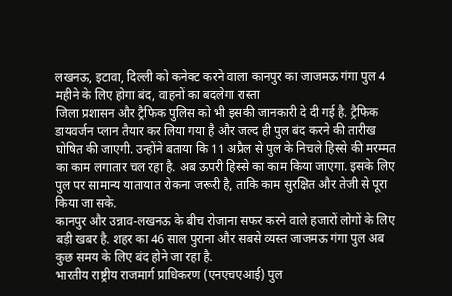लखनऊ, इटावा, दिल्ली को कनेक्ट करने वाला कानपुर का जाजमऊ गंगा पुल 4 महीने के लिए होगा बंद, वाहनों का बदलेगा रास्ता
जिला प्रशासन और ट्रैफिक पुलिस को भी इसकी जानकारी दे दी गई है. ट्रैफिक डायवर्जन प्लान तैयार कर लिया गया है और जल्द ही पुल बंद करने की तारीख घोषित की जाएगी. उन्होंने बताया कि 11 अप्रैल से पुल के निचले हिस्से की मरम्मत का काम लगातार चल रहा है. अब ऊपरी हिस्से का काम किया जाएगा. इसके लिए पुल पर सामान्य यातायात रोकना जरूरी है, ताकि काम सुरक्षित और तेजी से पूरा किया जा सके.
कानपुर और उन्नाव-लखनऊ के बीच रोजाना सफर करने वाले हजारों लोगों के लिए बड़ी खबर है. शहर का 46 साल पुराना और सबसे व्यस्त जाजमऊ गंगा पुल अब कुछ समय के लिए बंद होने जा रहा है.
भारतीय राष्ट्रीय राजमार्ग प्राधिकरण (एनएचएआई) पुल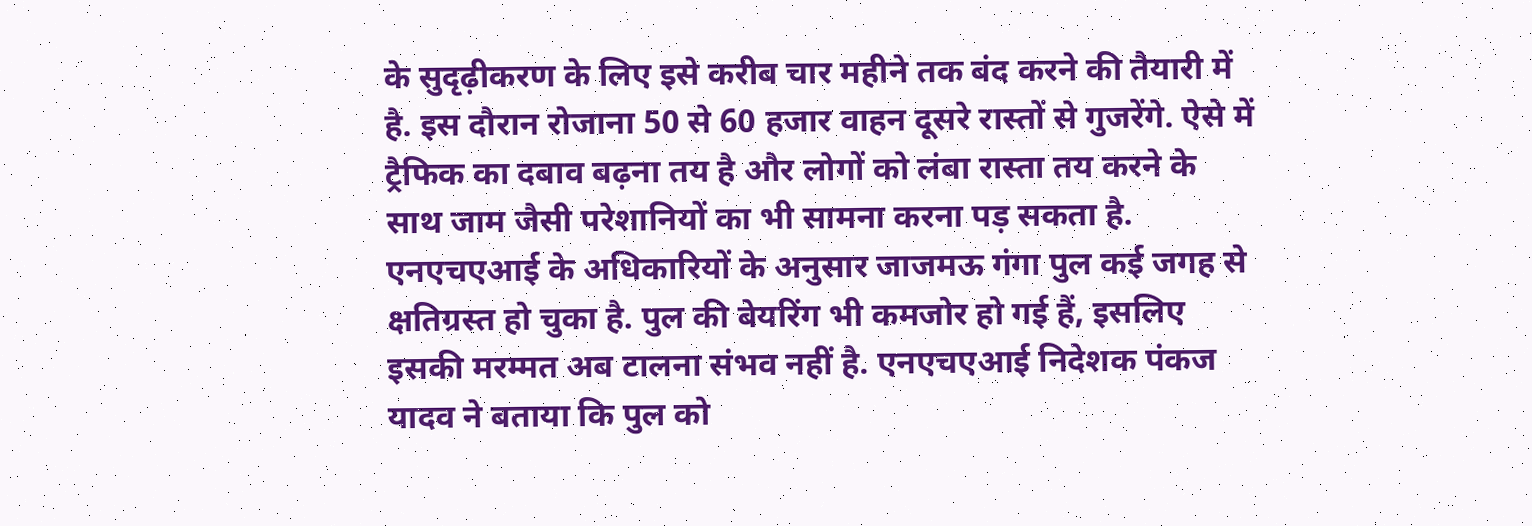के सुदृढ़ीकरण के लिए इसे करीब चार महीने तक बंद करने की तैयारी में है. इस दौरान रोजाना 50 से 60 हजार वाहन दूसरे रास्तों से गुजरेंगे. ऐसे में ट्रैफिक का दबाव बढ़ना तय है और लोगों को लंबा रास्ता तय करने के साथ जाम जैसी परेशानियों का भी सामना करना पड़ सकता है.
एनएचएआई के अधिकारियों के अनुसार जाजमऊ गंगा पुल कई जगह से क्षतिग्रस्त हो चुका है. पुल की बेयरिंग भी कमजोर हो गई हैं, इसलिए इसकी मरम्मत अब टालना संभव नहीं है. एनएचएआई निदेशक पंकज यादव ने बताया कि पुल को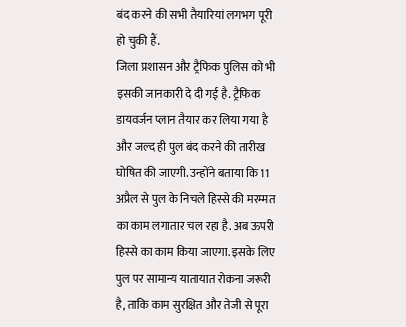बंद करने की सभी तैयारियां लगभग पूरी हो चुकी हैं.
जिला प्रशासन और ट्रैफिक पुलिस को भी इसकी जानकारी दे दी गई है. ट्रैफिक डायवर्जन प्लान तैयार कर लिया गया है और जल्द ही पुल बंद करने की तारीख घोषित की जाएगी. उन्होंने बताया कि 11 अप्रैल से पुल के निचले हिस्से की मरम्मत का काम लगातार चल रहा है. अब ऊपरी हिस्से का काम किया जाएगा. इसके लिए पुल पर सामान्य यातायात रोकना जरूरी है, ताकि काम सुरक्षित और तेजी से पूरा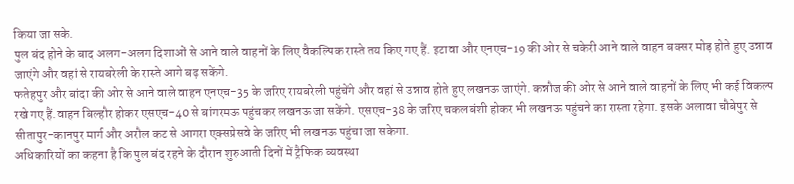किया जा सके.
पुल बंद होने के बाद अलग-अलग दिशाओं से आने वाले वाहनों के लिए वैकल्पिक रास्ते तय किए गए हैं. इटावा और एनएच-19 की ओर से चकेरी आने वाले वाहन बक्सर मोड़ होते हुए उन्नाव जाएंगे और वहां से रायबरेली के रास्ते आगे बढ़ सकेंगे.
फतेहपुर और बांदा की ओर से आने वाले वाहन एनएच-35 के जरिए रायबरेली पहुंचेंगे और वहां से उन्नाव होते हुए लखनऊ जाएंगे. कन्नौज की ओर से आने वाले वाहनों के लिए भी कई विकल्प रखे गए हैं.वाहन बिल्हौर होकर एसएच-40 से बांगरमऊ पहुंचकर लखनऊ जा सकेंगे. एसएच-38 के जरिए चकलबंशी होकर भी लखनऊ पहुंचने का रास्ता रहेगा. इसके अलावा चौबेपुर से सीतापुर-कानपुर मार्ग और अरौल कट से आगरा एक्सप्रेसवे के जरिए भी लखनऊ पहुंचा जा सकेगा.
अधिकारियों का कहना है कि पुल बंद रहने के दौरान शुरुआती दिनों में ट्रैफिक व्यवस्था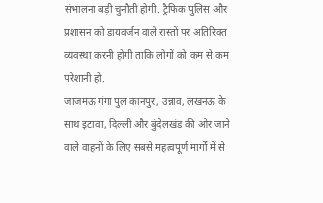संभालना बड़ी चुनौती होगी. ट्रैफिक पुलिस और प्रशासन को डायवर्जन वाले रास्तों पर अतिरिक्त व्यवस्था करनी होगी ताकि लोगों को कम से कम परेशानी हो.
जाजमऊ गंगा पुल कानपुर, उन्नाव, लखनऊ के साथ इटावा, दिल्ली और बुंदेलखंड की ओर जाने वाले वाहनों के लिए सबसे महत्वपूर्ण मार्गों में से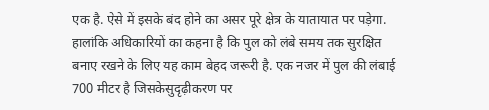एक है. ऐसे में इसके बंद होने का असर पूरे क्षेत्र के यातायात पर पड़ेगा. हालांकि अधिकारियों का कहना है कि पुल को लंबे समय तक सुरक्षित बनाए रखने के लिए यह काम बेहद जरूरी है. एक नजर में पुल की लंबाई 700 मीटर है जिसकेसुदृढ़ीकरण पर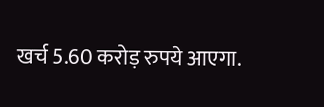खर्च 5.60 करोड़ रुपये आएगा.